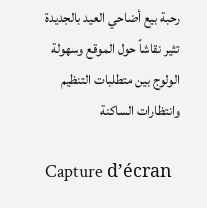رحبة بيع أضاحي العيد بالجديدة تثير نقاشاً حول الموقع وسهولة الولوج بين متطلبات التنظيم وانتظارات الساكنة

Capture d’écran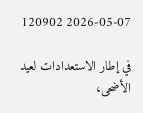2026-05-07 120902

في إطار الاستعدادات لعيد الأضحى،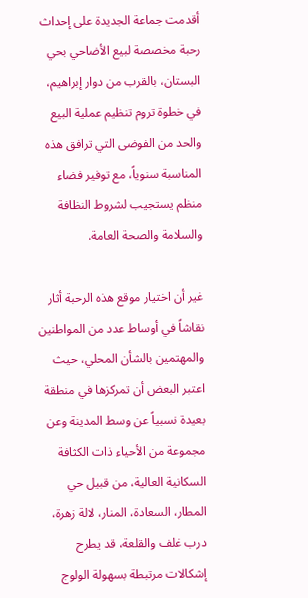أقدمت جماعة الجديدة على إحداث رحبة مخصصة لبيع الأضاحي بحي البستان، بالقرب من دوار إبراهيم، في خطوة تروم تنظيم عملية البيع والحد من الفوضى التي ترافق هذه المناسبة سنوياً، مع توفير فضاء منظم يستجيب لشروط النظافة والسلامة والصحة العامة.

غير أن اختيار موقع هذه الرحبة أثار نقاشاً في أوساط عدد من المواطنين والمهتمين بالشأن المحلي، حيث اعتبر البعض أن تمركزها في منطقة بعيدة نسبياً عن وسط المدينة وعن مجموعة من الأحياء ذات الكثافة السكانية العالية، من قبيل حي المطار، السعادة، المنار، لالة زهرة، درب غلف والقلعة، قد يطرح إشكالات مرتبطة بسهولة الولوج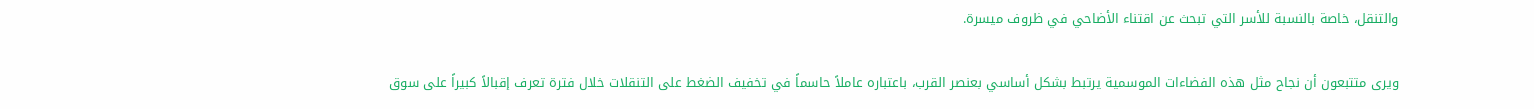والتنقل، خاصة بالنسبة للأسر التي تبحث عن اقتناء الأضاحي في ظروف ميسرة.

ويرى متتبعون أن نجاح مثل هذه الفضاءات الموسمية يرتبط بشكل أساسي بعنصر القرب، باعتباره عاملاً حاسماً في تخفيف الضغط على التنقلات خلال فترة تعرف إقبالاً كبيراً على سوق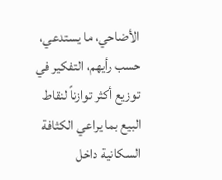الأضاحي، ما يستدعي، حسب رأيهم، التفكير في توزيع أكثر توازناً لنقاط البيع بما يراعي الكثافة السكانية داخل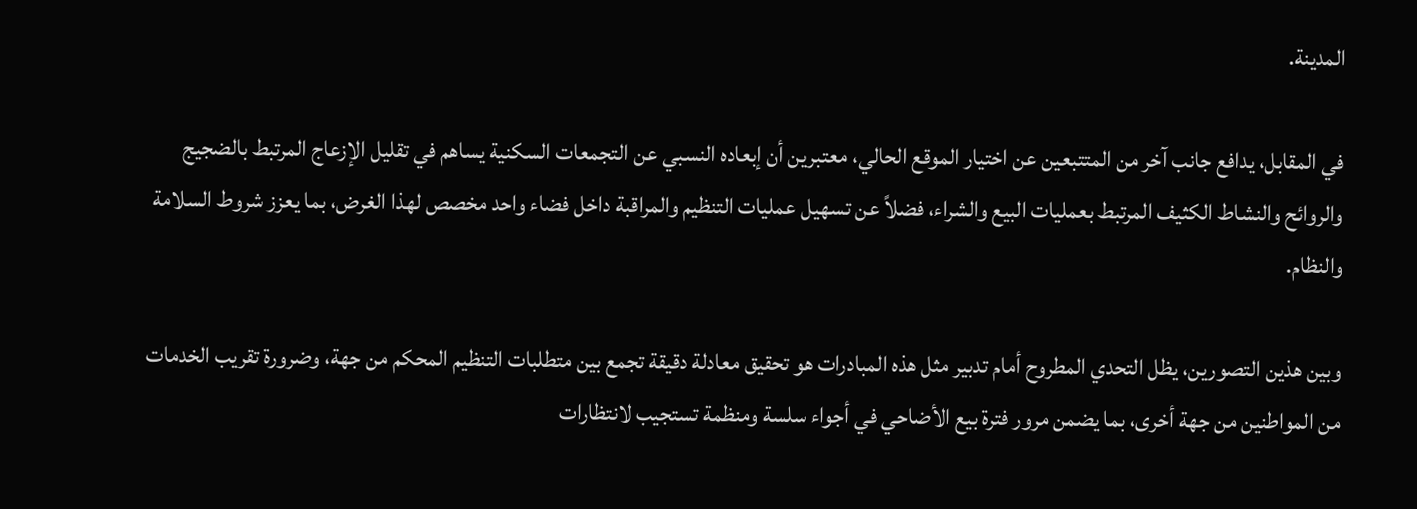المدينة.

في المقابل، يدافع جانب آخر من المتتبعين عن اختيار الموقع الحالي، معتبرين أن إبعاده النسبي عن التجمعات السكنية يساهم في تقليل الإزعاج المرتبط بالضجيج والروائح والنشاط الكثيف المرتبط بعمليات البيع والشراء، فضلاً عن تسهيل عمليات التنظيم والمراقبة داخل فضاء واحد مخصص لهذا الغرض، بما يعزز شروط السلامة والنظام.

وبين هذين التصورين، يظل التحدي المطروح أمام تدبير مثل هذه المبادرات هو تحقيق معادلة دقيقة تجمع بين متطلبات التنظيم المحكم من جهة، وضرورة تقريب الخدمات من المواطنين من جهة أخرى، بما يضمن مرور فترة بيع الأضاحي في أجواء سلسة ومنظمة تستجيب لانتظارات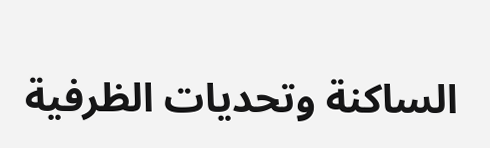الساكنة وتحديات الظرفية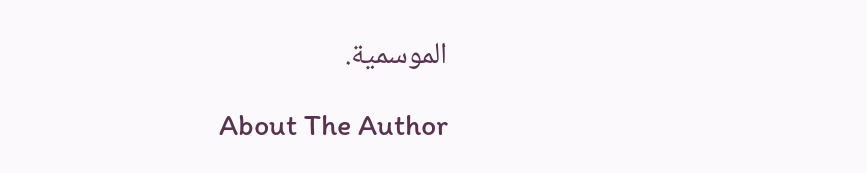الموسمية.

About The Author